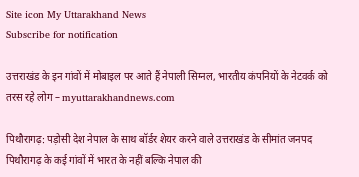Site icon My Uttarakhand News
Subscribe for notification

उत्तराखंड के इन गांवों में मोबाइल पर आते हैं नेपाली सिग्नल, भारतीय कंपनियों के नेटवर्क को तरस रहे लोग – myuttarakhandnews.com

पिथौरागढ़: पड़ोसी देश नेपाल के साथ बॉर्डर शेयर करने वाले उत्तराखंड के सीमांत जनपद पिथौरागढ़ के कई गांवों में भारत के नहीं बल्कि नेपाल की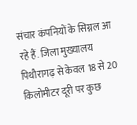संचार कंपनियों के सिग्नल आ रहे हैं. जिला मुख्यालय पिथौरागढ़ से केवल 18 से 20 किलोमीटर दूरी पर कुछ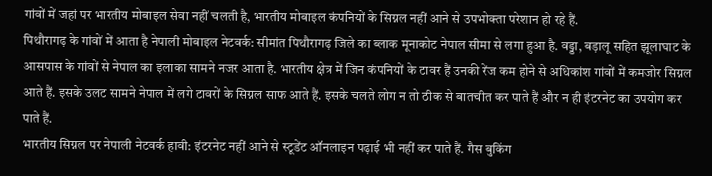गांवों में जहां पर भारतीय मोबाइल सेवा नहीं चलती है, भारतीय मोबाइल कंपनियों के सिग्नल नहीं आने से उपभोक्ता परेशान हो रहे हैं.
पिथौरागढ़ के गांवों में आता है नेपाली मोबाइल नेटवर्क: सीमांत पिथौरागढ़ जिले का ब्लाक मूनाकोट नेपाल सीमा से लगा हुआ है. वड्डा, बड़ालू सहित झूलाघाट के आसपास के गांवों से नेपाल का इलाका सामने नजर आता है. भारतीय क्षेत्र में जिन कंपनियों के टावर हैं उनकी रेंज कम होने से अधिकांश गांवों में कमजोर सिग्नल आते हैं. इसके उलट सामने नेपाल में लगे टावरों के सिग्नल साफ आते हैं. इसके चलते लोग न तो ठीक से बातचीत कर पाते हैं और न ही इंटरनेट का उपयोग कर पाते हैं.
भारतीय सिग्नल पर नेपाली नेटवर्क हावी: इंटरनेट नहीं आने से स्टूडेंट ऑनलाइन पढ़ाई भी नहीं कर पाते हैं. गैस बुकिंग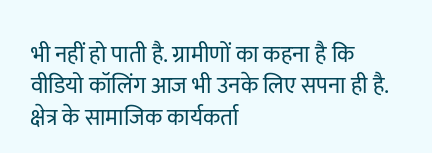भी नहीं हो पाती है. ग्रामीणों का कहना है कि वीडियो कॉलिंग आज भी उनके लिए सपना ही है. क्षेत्र के सामाजिक कार्यकर्ता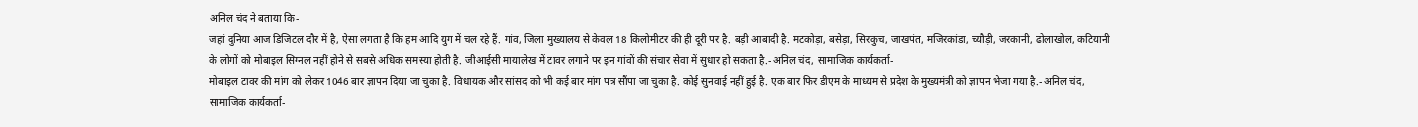अनिल चंद ने बताया कि-
जहां दुनिया आज डिजिटल दौर में है, ऐसा लगता है कि हम आदि युग में चल रहे हैं. गांव, जिला मुख्यालय से केवल 18 किलोमीटर की ही दूरी पर है. बड़ी आबादी है. मटकोड़ा, बसेड़ा, सिरकुच, जाखपंत, मजिरकांडा, च्यौड़ी, जरकानी, ढोलाखोल, कटियानी के लोगों को मोबाइल सिग्नल नहीं होने से सबसे अधिक समस्या होती है. जीआईसी मायालेख में टावर लगाने पर इन गांवों की संचार सेवा में सुधार हो सकता है.-अनिल चंद, सामाजिक कार्यकर्ता-
मोबाइल टावर की मांग को लेकर 1046 बार ज्ञापन दिया जा चुका है. विधायक और सांसद को भी कई बार मांग पत्र सौंपा जा चुका है. कोई सुनवाई नहीं हुई है. एक बार फिर डीएम के माध्यम से प्रदेश के मुख्यमंत्री को ज्ञापन भेजा गया है.-अनिल चंद, सामाजिक कार्यकर्ता-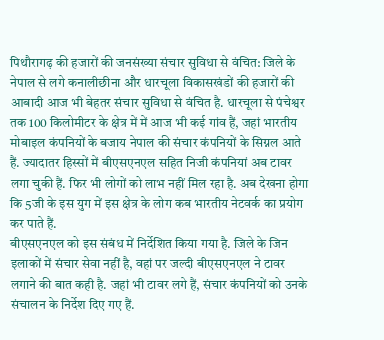पिथौरागढ़ की हजारों की जनसंख्या संचार सुविधा से वंचित: जिले के नेपाल से लगे कनालीछीना और धारचूला विकासखंडों की हजारों की आबादी आज भी बेहतर संचार सुविधा से वंचित है. धारचूला से पंचेश्वर तक 100 किलोमीटर के क्षेत्र में में आज भी कई गांव हैं, जहां भारतीय मोबाइल कंपनियों के बजाय नेपाल की संचार कंपनियों के सिग्नल आते हैं. ज्यादातर हिस्सों में बीएसएनएल सहित निजी कंपनियां अब टावर लगा चुकी हैं. फिर भी लोगों को लाभ नहीं मिल रहा है. अब देखना होगा कि 5जी के इस युग में इस क्षेत्र के लोग कब भारतीय नेटवर्क का प्रयोग कर पाते हैं.
बीएसएनएल को इस संबंध में निर्देशित किया गया है. जिले के जिन इलाकों में संचार सेवा नहीं है, वहां पर जल्दी बीएसएनएल ने टावर लगाने की बात कही है. जहां भी टावर लगे हैं, संचार कंपनियों को उनके संचालन के निर्देश दिए गए हैं.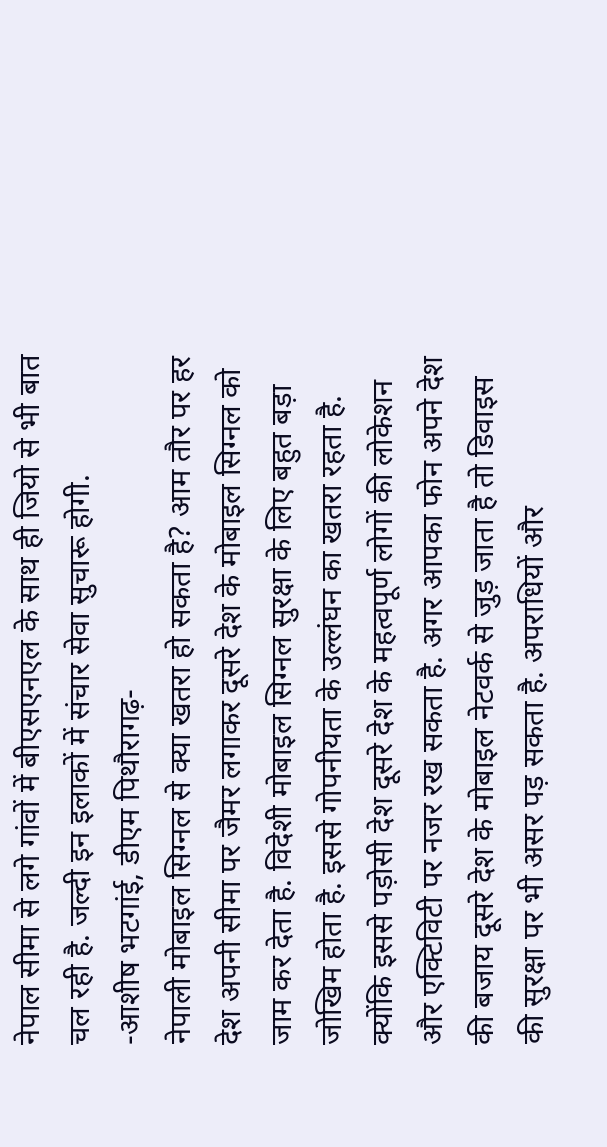नेपाल सीमा से लगे गांवों में बीएसएनएल के साथ ही जियो से भी बात चल रही है. जल्दी इन इलाकों में संचार सेवा सुचारू होगी.
-आशीष भटगांई, डीएम पिथौरागढ़-
नेपाली मोबाइल सिग्नल से क्या खतरा हो सकता है? आम तौर पर हर देश अपनी सीमा पर जैमर लगाकर दूसरे देश के मोबाइल सिग्नल को जाम कर देता है. विदेशी मोबाइल सिग्नल सुरक्षा के लिए बहुत बड़ा जोखिम होता है. इससे गोपनीयता के उल्लंघन का खतरा रहता है. क्योंकि इससे पड़ोसी देश दूसरे देश के महत्वपूर्ण लोगों की लोकेशन और एक्टिविटी पर नजर रख सकता है. अगर आपका फोन अपने देश की बजाय दूसरे देश के मोबाइल नेटवर्क से जुड़ जाता है तो डिवाइस की सुरक्षा पर भी असर पड़ सकता है. अपराधियों और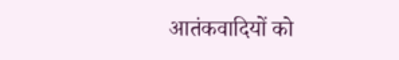आतंकवादियों को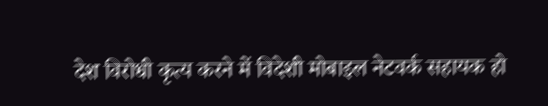देश विरोधी कृत्य करने में विदेशी मोबाइल नेटवर्क सहायक हो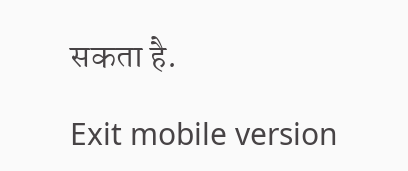सकता है.

Exit mobile version